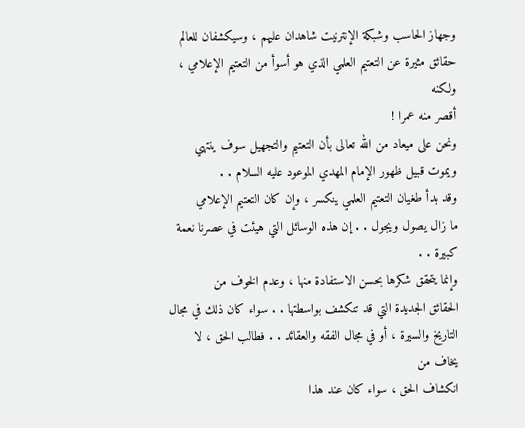وجهاز الحاسب وشبكة الإنترنيت شاهدان عليهم ، وسيكشفان للعالم
حقائق مثيرة عن التعتيم العلمي الذي هو أسوأ من التعتيم الإعلامي ، ولكنه
أقصر منه عمرا !
ونحن على ميعاد من الله تعالى بأن التعتيم والتجهيل سوف ينتهي
ويموت قبيل ظهور الإمام المهدي الموعود عليه السلام . .
وقد بدأ طغيان التعتيم العلمي ينكسر ، وإن كان التعتيم الإعلامي
ما زال يصول ويجول . . إن هذه الوسائل التي هيئت في عصرنا نعمة
كبيرة . .
وإنما يتحقق شكرها بحسن الاستفادة منها ، وعدم الخوف من
الحقائق الجديدة التي قد تنكشف بواسطتها . . سواء كان ذلك في مجال
التاريخ والسيرة ، أو في مجال الفقه والعقائد . . فطالب الحق ، لا يخاف من
انكشاف الحق ، سواء كان عند هذا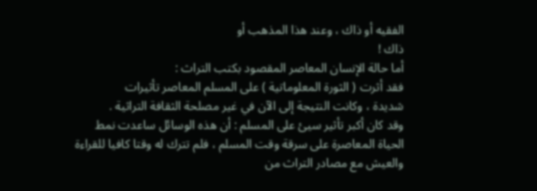الفقيه أو ذاك ، وعند هذا المذهب أو
ذاك !
أما حالة الإنسان المعاصر المقصود بكتب التراث :
فقد أثرت ( الثورة المعلوماتية ) على المسلم المعاصر تأثيرات
شديدة ، وكانت النتيجة إلى الآن في غير مصلحة الثقافة التراثية .
وقد كان أكبر تأثير سيئ على المسلم : أن هذه الوسائل ساعدت نمط
الحياة المعاصرة على سرقة وقت المسلم ، فلم تترك له وقتا كافيا للقراءة
والعيش مع مصادر التراث من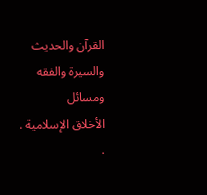القرآن والحديث والسيرة والفقه ومسائل
الأخلاق الإسلامية . .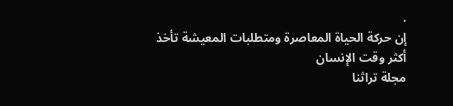.
إن حركة الحياة المعاصرة ومتطلبات المعيشة تأخذ أكثر وقت الإنسان
مجلة تراثنا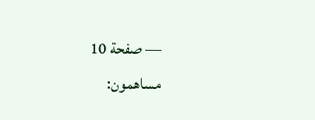— صفحة 10
مساهمون: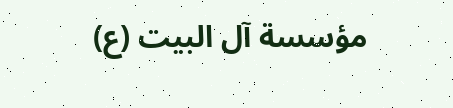مؤسسة آل البيت (ع)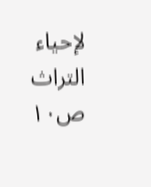لإحياء التراث
ص١٠